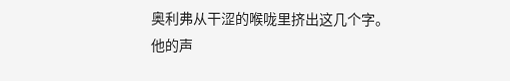奥利弗从干涩的喉咙里挤出这几个字。
他的声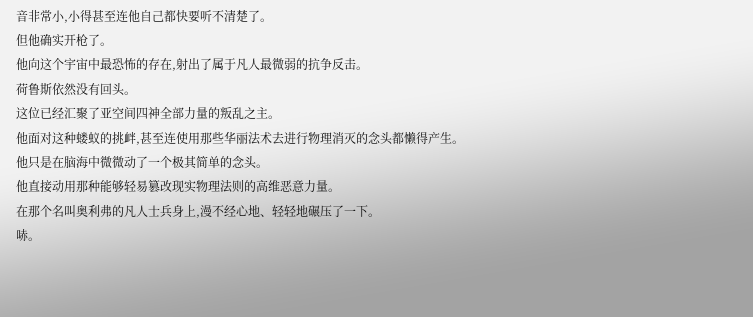音非常小,小得甚至连他自己都快要听不清楚了。
但他确实开枪了。
他向这个宇宙中最恐怖的存在,射出了属于凡人最微弱的抗争反击。
荷鲁斯依然没有回头。
这位已经汇聚了亚空间四神全部力量的叛乱之主。
他面对这种蝼蚁的挑衅,甚至连使用那些华丽法术去进行物理消灭的念头都懒得产生。
他只是在脑海中微微动了一个极其简单的念头。
他直接动用那种能够轻易篡改现实物理法则的高维恶意力量。
在那个名叫奥利弗的凡人士兵身上,漫不经心地、轻轻地碾压了一下。
哧。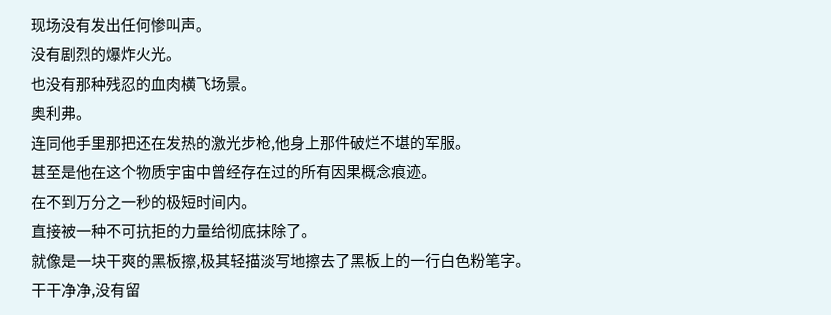现场没有发出任何惨叫声。
没有剧烈的爆炸火光。
也没有那种残忍的血肉横飞场景。
奥利弗。
连同他手里那把还在发热的激光步枪,他身上那件破烂不堪的军服。
甚至是他在这个物质宇宙中曾经存在过的所有因果概念痕迹。
在不到万分之一秒的极短时间内。
直接被一种不可抗拒的力量给彻底抹除了。
就像是一块干爽的黑板擦,极其轻描淡写地擦去了黑板上的一行白色粉笔字。
干干净净,没有留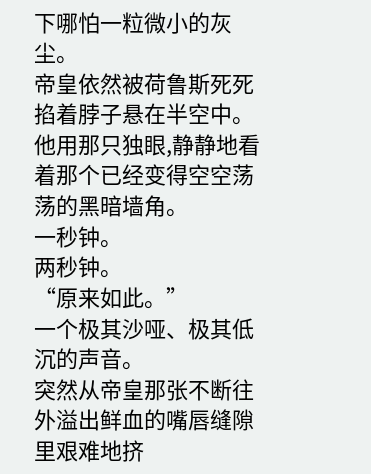下哪怕一粒微小的灰尘。
帝皇依然被荷鲁斯死死掐着脖子悬在半空中。
他用那只独眼,静静地看着那个已经变得空空荡荡的黑暗墙角。
一秒钟。
两秒钟。
“原来如此。”
一个极其沙哑、极其低沉的声音。
突然从帝皇那张不断往外溢出鲜血的嘴唇缝隙里艰难地挤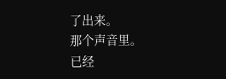了出来。
那个声音里。
已经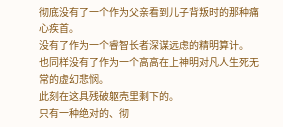彻底没有了一个作为父亲看到儿子背叛时的那种痛心疾首。
没有了作为一个睿智长者深谋远虑的精明算计。
也同样没有了作为一个高高在上神明对凡人生死无常的虚幻悲悯。
此刻在这具残破躯壳里剩下的。
只有一种绝对的、彻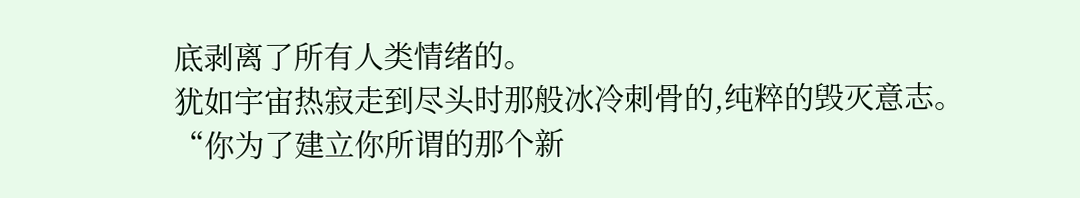底剥离了所有人类情绪的。
犹如宇宙热寂走到尽头时那般冰冷刺骨的,纯粹的毁灭意志。
“你为了建立你所谓的那个新